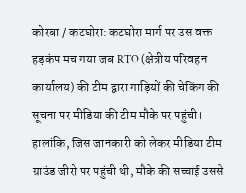कोरबा / कटघोरा: कटघोरा मार्ग पर उस वक्त हड़कंप मच गया जब RTO (क्षेत्रीय परिवहन कार्यालय) की टीम द्वारा गाड़ियों की चेकिंग की सूचना पर मीडिया की टीम मौके पर पहुंची। हालांकि, जिस जानकारी को लेकर मीडिया टीम ग्राउंड जीरो पर पहुंची थी, मौके की सच्चाई उससे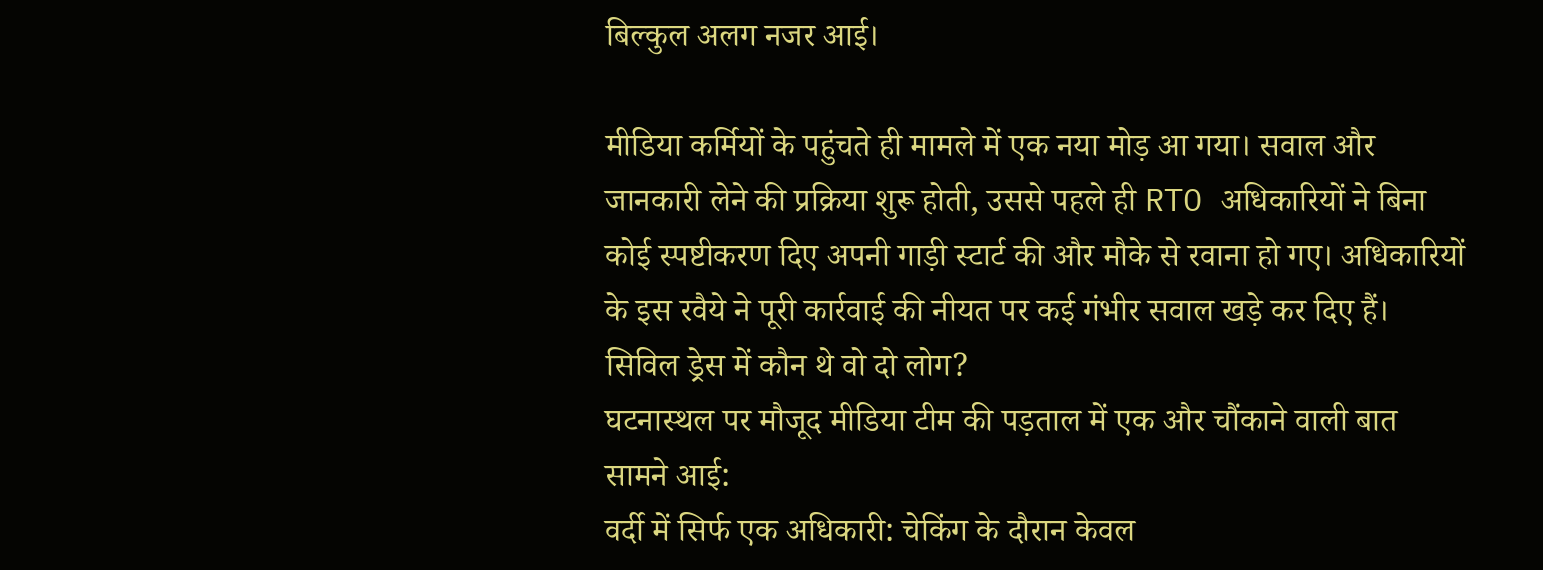बिल्कुल अलग नजर आई।

मीडिया कर्मियों के पहुंचते ही मामले में एक नया मोड़ आ गया। सवाल और जानकारी लेने की प्रक्रिया शुरू होती, उससे पहले ही RTO अधिकारियों ने बिना कोई स्पष्टीकरण दिए अपनी गाड़ी स्टार्ट की और मौके से रवाना हो गए। अधिकारियों के इस रवैये ने पूरी कार्रवाई की नीयत पर कई गंभीर सवाल खड़े कर दिए हैं।
सिविल ड्रेस में कौन थे वो दो लोग?
घटनास्थल पर मौजूद मीडिया टीम की पड़ताल में एक और चौंकाने वाली बात सामने आई:
वर्दी में सिर्फ एक अधिकारी: चेकिंग के दौरान केवल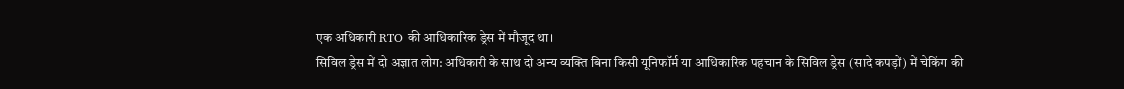एक अधिकारी RTO की आधिकारिक ड्रेस में मौजूद था।
सिविल ड्रेस में दो अज्ञात लोग: अधिकारी के साथ दो अन्य व्यक्ति बिना किसी यूनिफॉर्म या आधिकारिक पहचान के सिविल ड्रेस (सादे कपड़ों) में चेकिंग की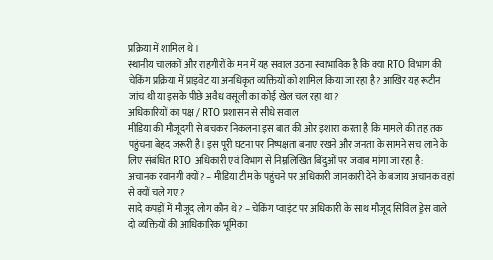प्रक्रिया में शामिल थे।
स्थानीय चालकों और राहगीरों के मन में यह सवाल उठना स्वाभाविक है कि क्या RTO विभाग की चेकिंग प्रक्रिया में प्राइवेट या अनधिकृत व्यक्तियों को शामिल किया जा रहा है? आखिर यह रूटीन जांच थी या इसके पीछे अवैध वसूली का कोई खेल चल रहा था?
अधिकारियों का पक्ष / RTO प्रशासन से सीधे सवाल
मीडिया की मौजूदगी से बचकर निकलना इस बात की ओर इशारा करता है कि मामले की तह तक पहुंचना बेहद जरूरी है। इस पूरी घटना पर निष्पक्षता बनाए रखने और जनता के सामने सच लाने के लिए संबंधित RTO अधिकारी एवं विभाग से निम्नलिखित बिंदुओं पर जवाब मांगा जा रहा है:
अचानक रवानगी क्यों? – मीडिया टीम के पहुंचने पर अधिकारी जानकारी देने के बजाय अचानक वहां से क्यों चले गए?
सादे कपड़ों में मौजूद लोग कौन थे? – चेकिंग प्वाइंट पर अधिकारी के साथ मौजूद सिविल ड्रेस वाले दो व्यक्तियों की आधिकारिक भूमिका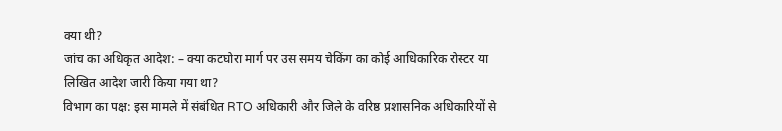क्या थी?
जांच का अधिकृत आदेश: – क्या कटघोरा मार्ग पर उस समय चेकिंग का कोई आधिकारिक रोस्टर या लिखित आदेश जारी किया गया था?
विभाग का पक्ष: इस मामले में संबंधित RTO अधिकारी और जिले के वरिष्ठ प्रशासनिक अधिकारियों से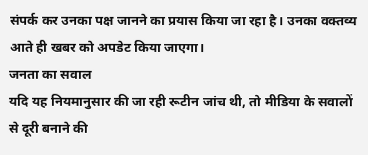संपर्क कर उनका पक्ष जानने का प्रयास किया जा रहा है। उनका वक्तव्य आते ही खबर को अपडेट किया जाएगा।
जनता का सवाल
यदि यह नियमानुसार की जा रही रूटीन जांच थी, तो मीडिया के सवालों से दूरी बनाने की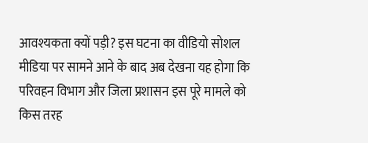आवश्यकता क्यों पड़ी? इस घटना का वीडियो सोशल मीडिया पर सामने आने के बाद अब देखना यह होगा कि परिवहन विभाग और जिला प्रशासन इस पूरे मामले को किस तरह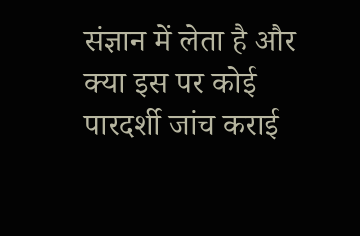संज्ञान में लेता है और क्या इस पर कोई पारदर्शी जांच कराई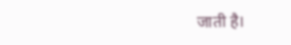जाती है।